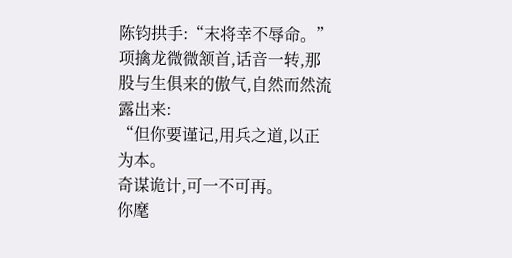陈钧拱手:“末将幸不辱命。”
项擒龙微微颔首,话音一转,那股与生俱来的傲气,自然而然流露出来:
“但你要谨记,用兵之道,以正为本。
奇谋诡计,可一不可再。
你麾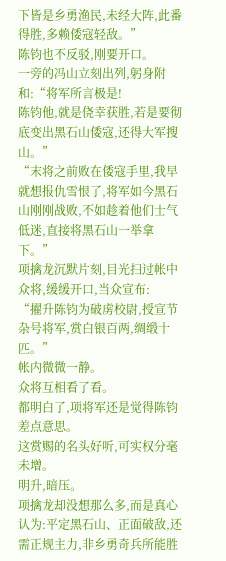下皆是乡勇渔民,未经大阵,此番得胜,多赖倭寇轻敌。”
陈钧也不反驳,刚要开口。
一旁的冯山立刻出列,躬身附和:“将军所言极是!
陈钧他,就是侥幸获胜,若是要彻底变出黑石山倭寇,还得大军搜山。”
“末将之前败在倭寇手里,我早就想报仇雪恨了,将军如今黑石山刚刚战败,不如趁着他们士气低迷,直接将黑石山一举拿下。”
项擒龙沉默片刻,目光扫过帐中众将,缓缓开口,当众宣布:
“擢升陈钧为破虏校尉,授宣节杂号将军,赏白银百两,绸缎十匹。”
帐内微微一静。
众将互相看了看。
都明白了,项将军还是觉得陈钧差点意思。
这赏赐的名头好听,可实权分毫未增。
明升,暗压。
项擒龙却没想那么多,而是真心认为:平定黑石山、正面破敌,还需正规主力,非乡勇奇兵所能胜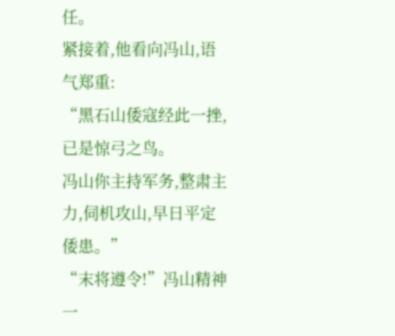任。
紧接着,他看向冯山,语气郑重:
“黑石山倭寇经此一挫,已是惊弓之鸟。
冯山你主持军务,整肃主力,伺机攻山,早日平定倭患。”
“末将遵令!”冯山精神一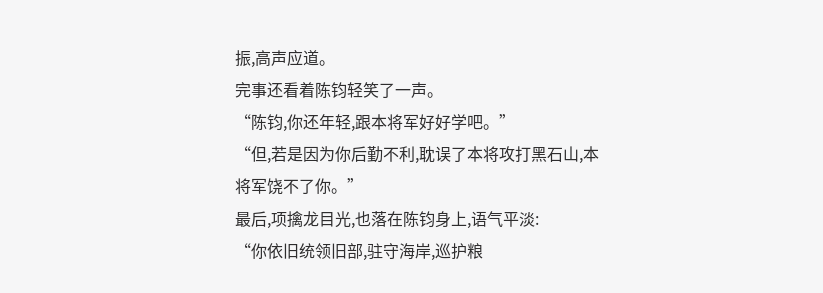振,高声应道。
完事还看着陈钧轻笑了一声。
“陈钧,你还年轻,跟本将军好好学吧。”
“但,若是因为你后勤不利,耽误了本将攻打黑石山,本将军饶不了你。”
最后,项擒龙目光,也落在陈钧身上,语气平淡:
“你依旧统领旧部,驻守海岸,巡护粮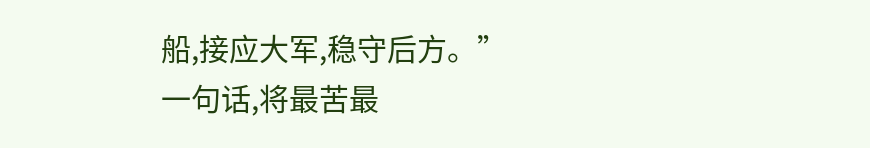船,接应大军,稳守后方。”
一句话,将最苦最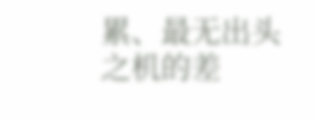累、最无出头之机的差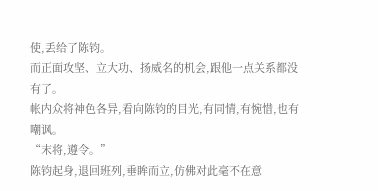使,丢给了陈钧。
而正面攻坚、立大功、扬威名的机会,跟他一点关系都没有了。
帐内众将神色各异,看向陈钧的目光,有同情,有惋惜,也有嘲讽。
“末将,遵令。”
陈钧起身,退回班列,垂眸而立,仿佛对此毫不在意